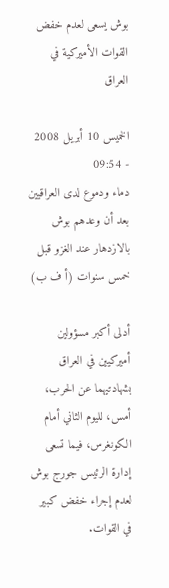بوش يسعى لعدم خفض القوات الأميركية في العراق

الخميس 10 أبريل 2008 - 09:54
دماء ودموع لدى العراقيين بعد أن وعدهم بوش بالازدهار عند الغزو قبل خمس سنوات (أ ف ب)

أدلى أكبر مسؤولين أميركيين في العراق بشهادتيهما عن الحرب، أمس، لليوم الثاني أمام الكونغرس، فيما تسعى إدارة الرئيس جورج بوش لعدم إجراء خفض كبير في القوات.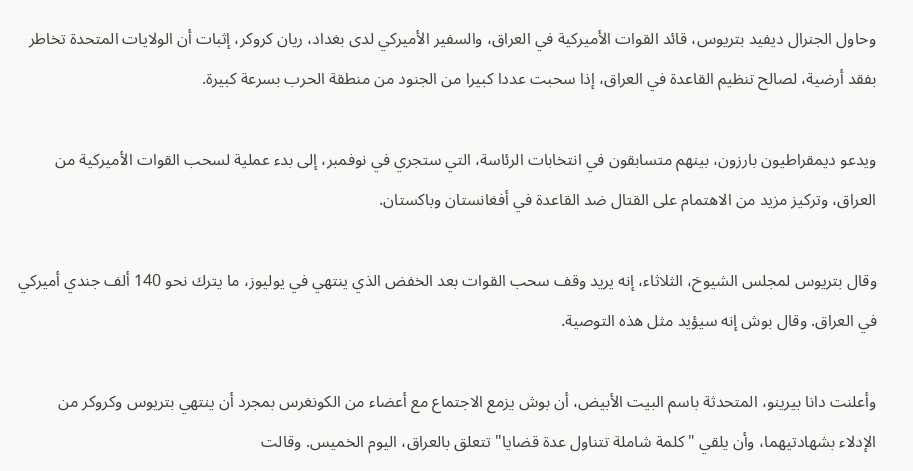وحاول الجنرال ديفيد بتريوس، قائد القوات الأميركية في العراق، والسفير الأميركي لدى بغداد، ريان كروكر، إثبات أن الولايات المتحدة تخاطر بفقد أرضية، لصالح تنظيم القاعدة في العراق، إذا سحبت عددا كبيرا من الجنود من منطقة الحرب بسرعة كبيرة.

ويدعو ديمقراطيون بارزون، بينهم متسابقون في انتخابات الرئاسة، التي ستجري في نوفمبر، إلى بدء عملية لسحب القوات الأميركية من العراق، وتركيز مزيد من الاهتمام على القتال ضد القاعدة في أفغانستان وباكستان.

وقال بتريوس لمجلس الشيوخ، الثلاثاء، إنه يريد وقف سحب القوات بعد الخفض الذي ينتهي في يوليوز، ما يترك نحو 140 ألف جندي أميركي في العراق. وقال بوش إنه سيؤيد مثل هذه التوصية.

وأعلنت دانا بيرينو، المتحدثة باسم البيت الأبيض، أن بوش يزمع الاجتماع مع أعضاء من الكونغرس بمجرد أن ينتهي بتريوس وكروكر من الإدلاء بشهادتيهما، وأن يلقي "كلمة شاملة تتناول عدة قضايا" تتعلق بالعراق، اليوم الخميس. وقالت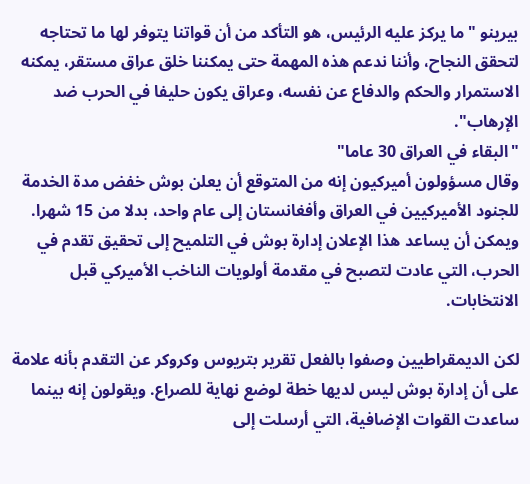بيرينو "ما يركز عليه الرئيس، هو التأكد من أن قواتنا يتوفر لها ما تحتاجه لتحقق النجاح، وأننا ندعم هذه المهمة حتى يمكننا خلق عراق مستقر، يمكنه الاستمرار والحكم والدفاع عن نفسه، وعراق يكون حليفا في الحرب ضد الإرهاب".
"البقاء في العراق 30 عاما"
وقال مسؤولون أميركيون إنه من المتوقع أن يعلن بوش خفض مدة الخدمة للجنود الأميركيين في العراق وأفغانستان إلى عام واحد، بدلا من 15 شهرا. ويمكن أن يساعد هذا الإعلان إدارة بوش في التلميح إلى تحقيق تقدم في الحرب، التي عادت لتصبح في مقدمة أولويات الناخب الأميركي قبل الانتخابات.

لكن الديمقراطيين وصفوا بالفعل تقرير بتريوس وكروكر عن التقدم بأنه علامة على أن إدارة بوش ليس لديها خطة لوضع نهاية للصراع. ويقولون إنه بينما ساعدت القوات الإضافية، التي أرسلت إلى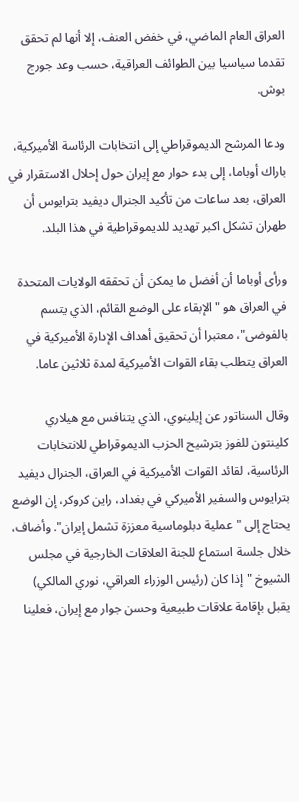العراق العام الماضي، في خفض العنف، إلا أنها لم تحقق تقدما سياسيا بين الطوائف العراقية، حسب وعد جورج بوش.

ودعا المرشح الديموقراطي إلى انتخابات الرئاسة الأميركية، باراك أوباما، إلى بدء حوار مع إيران حول إحلال الاستقرار في العراق، بعد ساعات من تأكيد الجنرال ديفيد بترايوس أن طهران تشكل اكبر تهديد للديموقراطية في هذا البلد.

ورأى أوباما أن أفضل ما يمكن أن تحققه الولايات المتحدة في العراق هو "الإبقاء على الوضع القائم، الذي يتسم بالفوضى"، معتبرا أن تحقيق أهداف الإدارة الأميركية في العراق يتطلب بقاء القوات الأميركية لمدة ثلاثين عاما.

وقال السناتور عن إيلينوي، الذي يتنافس مع هيلاري كلينتون للفوز بترشيح الحزب الديموقراطي للانتخابات الرئاسية، لقائد القوات الأميركية في العراق، الجنرال ديفيد بترايوس والسفير الأميركي في بغداد، راين كروكر، إن الوضع يحتاج إلى "عملية دبلوماسية معززة تشمل إيران". وأضاف، خلال جلسة استماع للجنة العلاقات الخارجية في مجلس الشيوخ "إذا كان (رئيس الوزراء العراقي، نوري المالكي) يقبل بإقامة علاقات طبيعية وحسن جوار مع إيران، فعلينا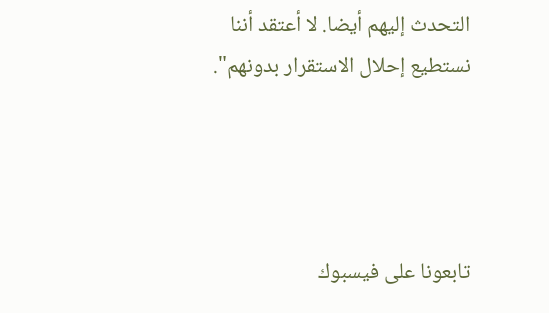التحدث إليهم أيضا. لا أعتقد أننا نستطيع إحلال الاستقرار بدونهم".




تابعونا على فيسبوك